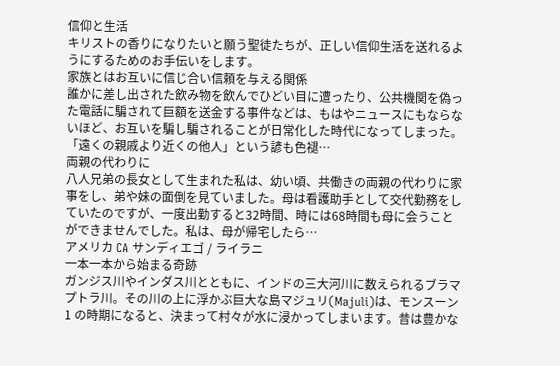信仰と生活
キリストの香りになりたいと願う聖徒たちが、正しい信仰生活を送れるようにするためのお手伝いをします。
家族とはお互いに信じ合い信頼を与える関係
誰かに差し出された飲み物を飲んでひどい目に遭ったり、公共機関を偽った電話に騙されて巨額を送金する事件などは、もはやニュースにもならないほど、お互いを騙し騙されることが日常化した時代になってしまった。「遠くの親戚より近くの他人」という諺も色褪…
両親の代わりに
八人兄弟の長女として生まれた私は、幼い頃、共働きの両親の代わりに家事をし、弟や妹の面倒を見ていました。母は看護助手として交代勤務をしていたのですが、一度出勤すると32時間、時には68時間も母に会うことができませんでした。私は、母が帰宅したら…
アメリカ CA サンディエゴ / ライラニ
一本一本から始まる奇跡
ガンジス川やインダス川とともに、インドの三大河川に数えられるブラマプトラ川。その川の上に浮かぶ巨大な島マジュリ(Majuli)は、モンスーン1 の時期になると、決まって村々が水に浸かってしまいます。昔は豊かな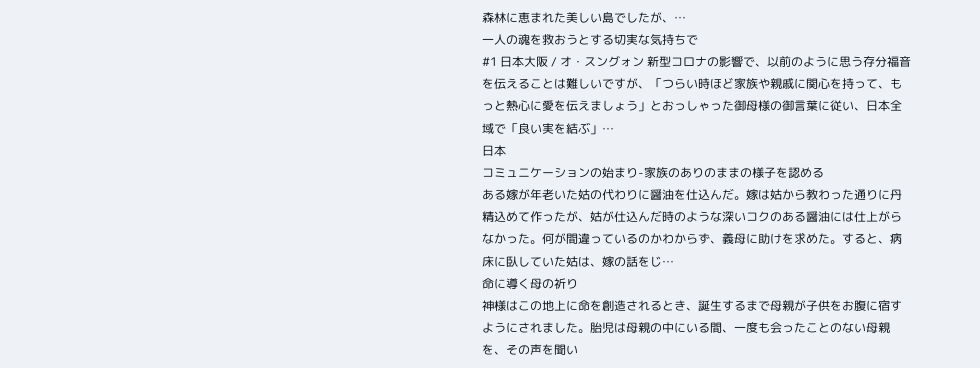森林に恵まれた美しい島でしたが、…
一人の魂を救おうとする切実な気持ちで
#1 日本大阪 / オ・スングォン 新型コロナの影響で、以前のように思う存分福音を伝えることは難しいですが、「つらい時ほど家族や親戚に関心を持って、もっと熱心に愛を伝えましょう」とおっしゃった御母様の御言葉に従い、日本全域で「良い実を結ぶ」…
日本
コミュニケーションの始まり-家族のありのままの様子を認める
ある嫁が年老いた姑の代わりに醤油を仕込んだ。嫁は姑から教わった通りに丹精込めて作ったが、姑が仕込んだ時のような深いコクのある醤油には仕上がらなかった。何が間違っているのかわからず、義母に助けを求めた。すると、病床に臥していた姑は、嫁の話をじ…
命に導く母の祈り
神様はこの地上に命を創造されるとき、誕生するまで母親が子供をお腹に宿すようにされました。胎児は母親の中にいる間、一度も会ったことのない母親を、その声を聞い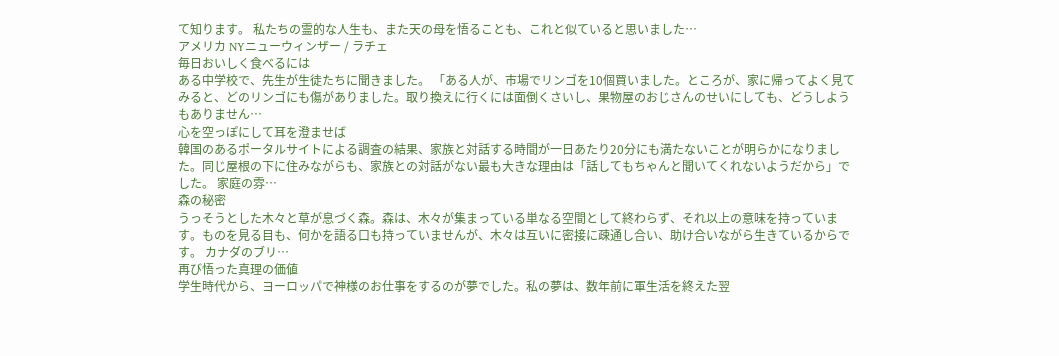て知ります。 私たちの霊的な人生も、また天の母を悟ることも、これと似ていると思いました…
アメリカ NYニューウィンザー / ラチェ
毎日おいしく食べるには
ある中学校で、先生が生徒たちに聞きました。 「ある人が、市場でリンゴを10個買いました。ところが、家に帰ってよく見てみると、どのリンゴにも傷がありました。取り換えに行くには面倒くさいし、果物屋のおじさんのせいにしても、どうしようもありません…
心を空っぽにして耳を澄ませば
韓国のあるポータルサイトによる調査の結果、家族と対話する時間が一日あたり20分にも満たないことが明らかになりました。同じ屋根の下に住みながらも、家族との対話がない最も大きな理由は「話してもちゃんと聞いてくれないようだから」でした。 家庭の雰…
森の秘密
うっそうとした木々と草が息づく森。森は、木々が集まっている単なる空間として終わらず、それ以上の意味を持っています。ものを見る目も、何かを語る口も持っていませんが、木々は互いに密接に疎通し合い、助け合いながら生きているからです。 カナダのブリ…
再び悟った真理の価値
学生時代から、ヨーロッパで神様のお仕事をするのが夢でした。私の夢は、数年前に軍生活を終えた翌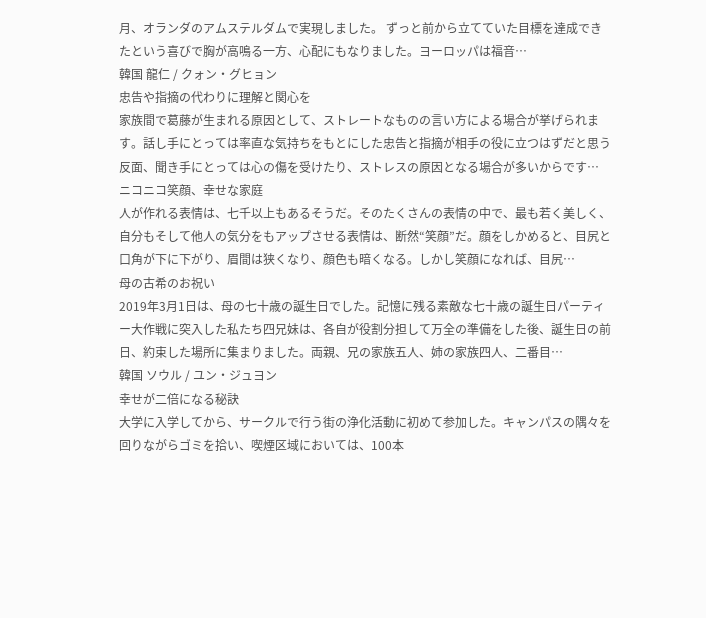月、オランダのアムステルダムで実現しました。 ずっと前から立てていた目標を達成できたという喜びで胸が高鳴る一方、心配にもなりました。ヨーロッパは福音…
韓国 龍仁 / クォン・グヒョン
忠告や指摘の代わりに理解と関心を
家族間で葛藤が生まれる原因として、ストレートなものの言い方による場合が挙げられます。話し手にとっては率直な気持ちをもとにした忠告と指摘が相手の役に立つはずだと思う反面、聞き手にとっては心の傷を受けたり、ストレスの原因となる場合が多いからです…
ニコニコ笑顔、幸せな家庭
人が作れる表情は、七千以上もあるそうだ。そのたくさんの表情の中で、最も若く美しく、自分もそして他人の気分をもアップさせる表情は、断然“笑顔”だ。顔をしかめると、目尻と口角が下に下がり、眉間は狭くなり、顔色も暗くなる。しかし笑顔になれば、目尻…
母の古希のお祝い
2019年3月1日は、母の七十歳の誕生日でした。記憶に残る素敵な七十歳の誕生日パーティー大作戦に突入した私たち四兄妹は、各自が役割分担して万全の準備をした後、誕生日の前日、約束した場所に集まりました。両親、兄の家族五人、姉の家族四人、二番目…
韓国 ソウル / ユン・ジュヨン
幸せが二倍になる秘訣
大学に入学してから、サークルで行う街の浄化活動に初めて参加した。キャンパスの隅々を回りながらゴミを拾い、喫煙区域においては、100本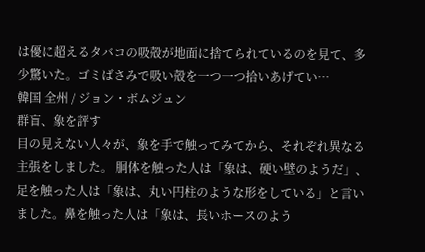は優に超えるタバコの吸殻が地面に捨てられているのを見て、多少驚いた。ゴミばさみで吸い殻を一つ一つ拾いあげてい…
韓国 全州 / ジョン・ボムジュン
群盲、象を評す
目の見えない人々が、象を手で触ってみてから、それぞれ異なる主張をしました。 胴体を触った人は「象は、硬い壁のようだ」、足を触った人は「象は、丸い円柱のような形をしている」と言いました。鼻を触った人は「象は、長いホースのよう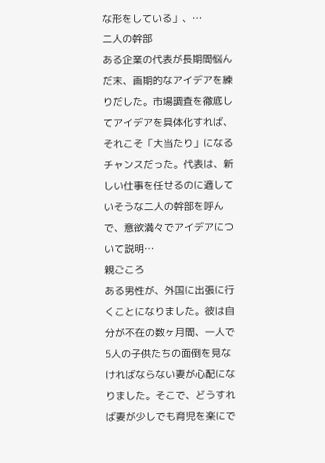な形をしている」、…
二人の幹部
ある企業の代表が長期間悩んだ末、画期的なアイデアを練りだした。市場調査を徹底してアイデアを具体化すれば、それこそ「大当たり」になるチャンスだった。代表は、新しい仕事を任せるのに適していそうな二人の幹部を呼んで、意欲満々でアイデアについて説明…
親ごころ
ある男性が、外国に出張に行くことになりました。彼は自分が不在の数ヶ月間、一人で5人の子供たちの面倒を見なければならない妻が心配になりました。そこで、どうすれば妻が少しでも育児を楽にで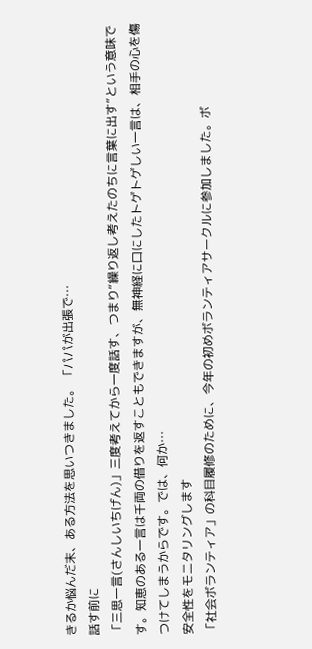きるか悩んだ末、ある方法を思いつきました。 「パパが出張で…
話す前に
「三思一言(さんしいちげん)」三度考えてから一度話す、つまり“繰り返し考えたのちに言葉に出す”という意味です。知恵のある一言は千両の借りを返すこともできますが、無神経に口にしたトゲトゲしい一言は、相手の心を傷つけてしまうからです。では、何か…
安全性をモニタリングします
「社会ボランティア」の科目履修のために、今年の初めボランティアサークルに参加しました。ボ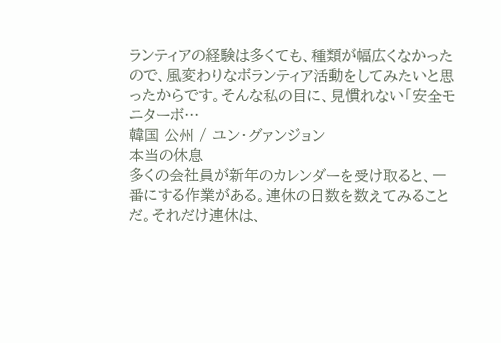ランティアの経験は多くても、種類が幅広くなかったので、風変わりなボランティア活動をしてみたいと思ったからです。そんな私の目に、見慣れない「安全モニターボ…
韓国 公州 / ユン・グァンジョン
本当の休息
多くの会社員が新年のカレンダーを受け取ると、一番にする作業がある。連休の日数を数えてみることだ。それだけ連休は、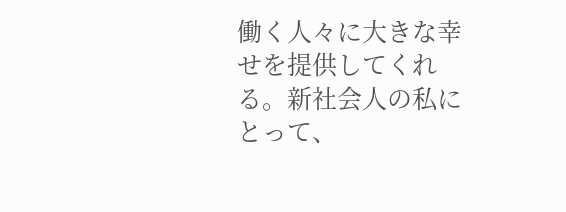働く人々に大きな幸せを提供してくれる。新社会人の私にとって、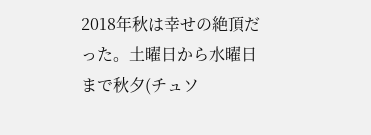2018年秋は幸せの絶頂だった。土曜日から水曜日まで秋夕(チュソ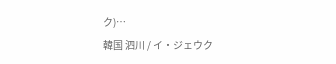ク)…
韓国 泗川 / イ・ジェウク